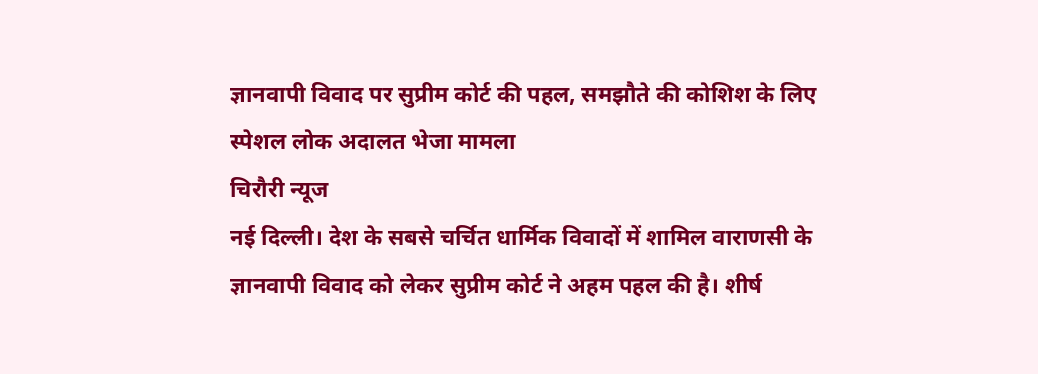ज्ञानवापी विवाद पर सुप्रीम कोर्ट की पहल, समझौते की कोशिश के लिए स्पेशल लोक अदालत भेजा मामला
चिरौरी न्यूज
नई दिल्ली। देश के सबसे चर्चित धार्मिक विवादों में शामिल वाराणसी के ज्ञानवापी विवाद को लेकर सुप्रीम कोर्ट ने अहम पहल की है। शीर्ष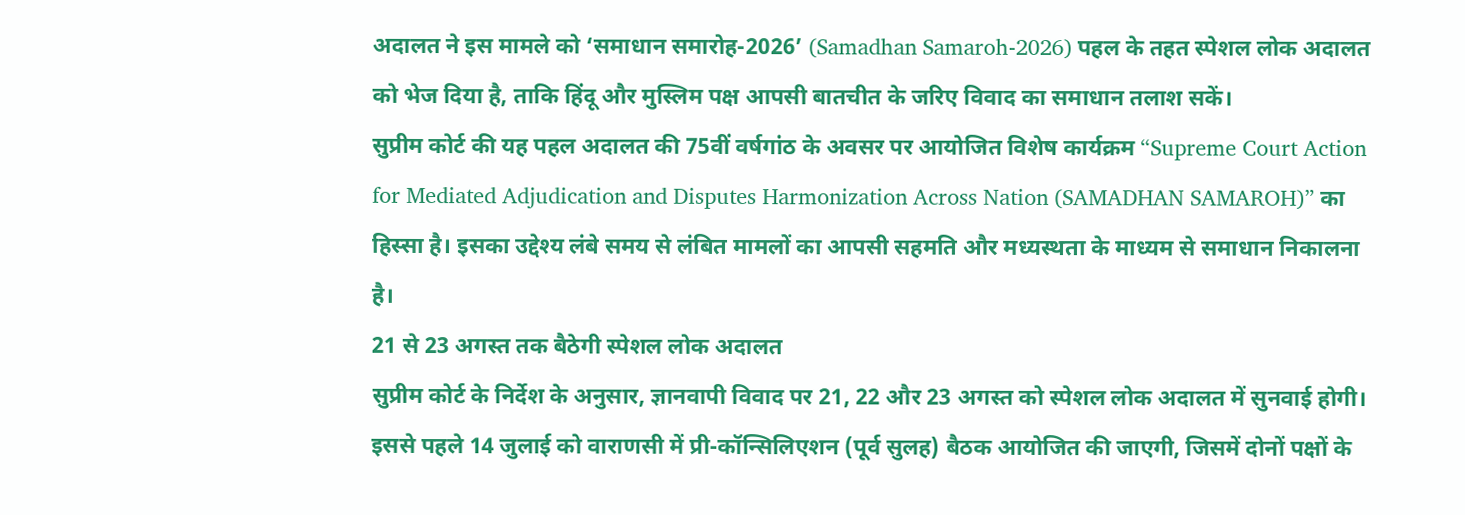अदालत ने इस मामले को ‘समाधान समारोह-2026’ (Samadhan Samaroh-2026) पहल के तहत स्पेशल लोक अदालत को भेज दिया है, ताकि हिंदू और मुस्लिम पक्ष आपसी बातचीत के जरिए विवाद का समाधान तलाश सकें।
सुप्रीम कोर्ट की यह पहल अदालत की 75वीं वर्षगांठ के अवसर पर आयोजित विशेष कार्यक्रम “Supreme Court Action for Mediated Adjudication and Disputes Harmonization Across Nation (SAMADHAN SAMAROH)” का हिस्सा है। इसका उद्देश्य लंबे समय से लंबित मामलों का आपसी सहमति और मध्यस्थता के माध्यम से समाधान निकालना है।
21 से 23 अगस्त तक बैठेगी स्पेशल लोक अदालत
सुप्रीम कोर्ट के निर्देश के अनुसार, ज्ञानवापी विवाद पर 21, 22 और 23 अगस्त को स्पेशल लोक अदालत में सुनवाई होगी। इससे पहले 14 जुलाई को वाराणसी में प्री-कॉन्सिलिएशन (पूर्व सुलह) बैठक आयोजित की जाएगी, जिसमें दोनों पक्षों के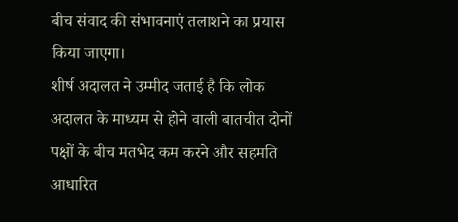बीच संवाद की संभावनाएं तलाशने का प्रयास किया जाएगा।
शीर्ष अदालत ने उम्मीद जताई है कि लोक अदालत के माध्यम से होने वाली बातचीत दोनों पक्षों के बीच मतभेद कम करने और सहमति आधारित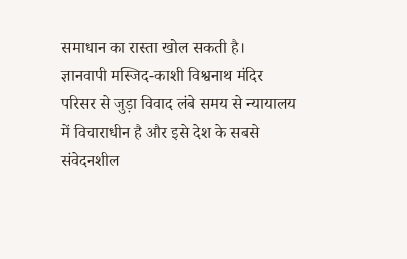समाधान का रास्ता खोल सकती है।
ज्ञानवापी मस्जिद-काशी विश्वनाथ मंदिर परिसर से जुड़ा विवाद लंबे समय से न्यायालय में विचाराधीन है और इसे देश के सबसे संवेदनशील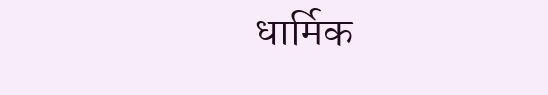धार्मिक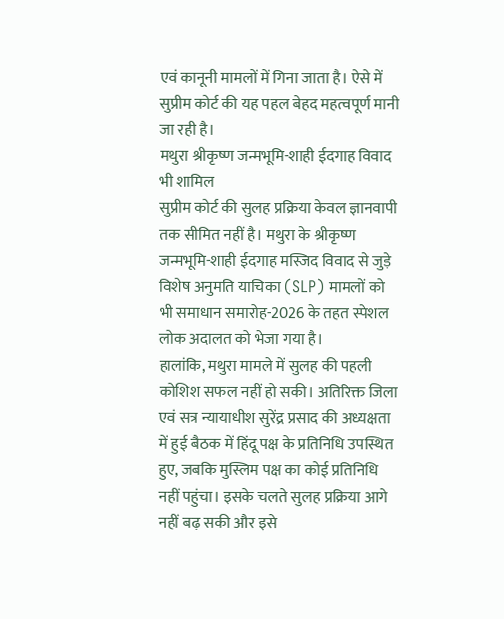एवं कानूनी मामलों में गिना जाता है। ऐसे में सुप्रीम कोर्ट की यह पहल बेहद महत्वपूर्ण मानी जा रही है।
मथुरा श्रीकृष्ण जन्मभूमि-शाही ईदगाह विवाद भी शामिल
सुप्रीम कोर्ट की सुलह प्रक्रिया केवल ज्ञानवापी तक सीमित नहीं है। मथुरा के श्रीकृष्ण जन्मभूमि-शाही ईदगाह मस्जिद विवाद से जुड़े विशेष अनुमति याचिका (SLP) मामलों को भी समाधान समारोह-2026 के तहत स्पेशल लोक अदालत को भेजा गया है।
हालांकि, मथुरा मामले में सुलह की पहली कोशिश सफल नहीं हो सकी। अतिरिक्त जिला एवं सत्र न्यायाधीश सुरेंद्र प्रसाद की अध्यक्षता में हुई बैठक में हिंदू पक्ष के प्रतिनिधि उपस्थित हुए, जबकि मुस्लिम पक्ष का कोई प्रतिनिधि नहीं पहुंचा। इसके चलते सुलह प्रक्रिया आगे नहीं बढ़ सकी और इसे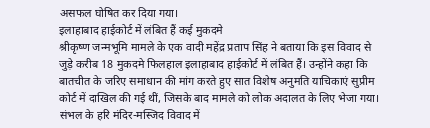असफल घोषित कर दिया गया।
इलाहाबाद हाईकोर्ट में लंबित हैं कई मुकदमे
श्रीकृष्ण जन्मभूमि मामले के एक वादी महेंद्र प्रताप सिंह ने बताया कि इस विवाद से जुड़े करीब 18 मुकदमे फिलहाल इलाहाबाद हाईकोर्ट में लंबित हैं। उन्होंने कहा कि बातचीत के जरिए समाधान की मांग करते हुए सात विशेष अनुमति याचिकाएं सुप्रीम कोर्ट में दाखिल की गई थीं, जिसके बाद मामले को लोक अदालत के लिए भेजा गया।
संभल के हरि मंदिर-मस्जिद विवाद में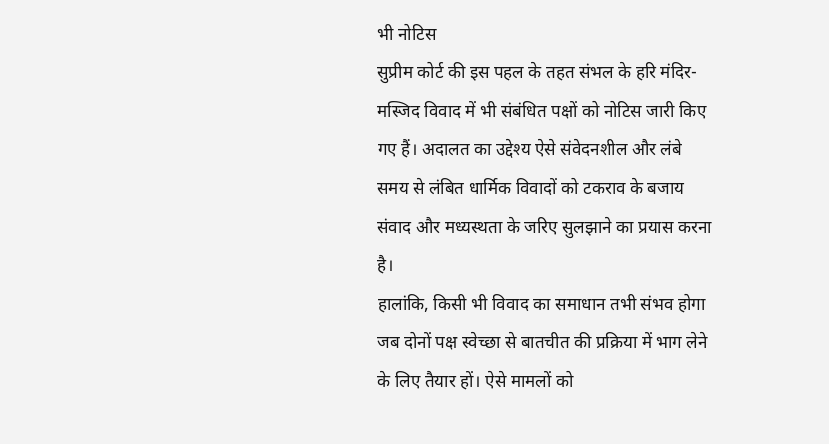भी नोटिस
सुप्रीम कोर्ट की इस पहल के तहत संभल के हरि मंदिर-मस्जिद विवाद में भी संबंधित पक्षों को नोटिस जारी किए गए हैं। अदालत का उद्देश्य ऐसे संवेदनशील और लंबे समय से लंबित धार्मिक विवादों को टकराव के बजाय संवाद और मध्यस्थता के जरिए सुलझाने का प्रयास करना है।
हालांकि, किसी भी विवाद का समाधान तभी संभव होगा जब दोनों पक्ष स्वेच्छा से बातचीत की प्रक्रिया में भाग लेने के लिए तैयार हों। ऐसे मामलों को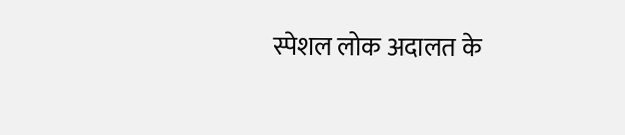स्पेशल लोक अदालत के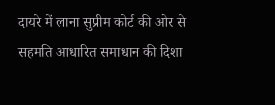दायरे में लाना सुप्रीम कोर्ट की ओर से सहमति आधारित समाधान की दिशा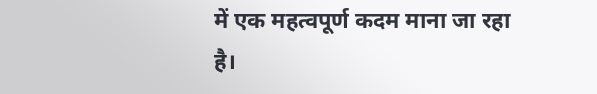में एक महत्वपूर्ण कदम माना जा रहा है।